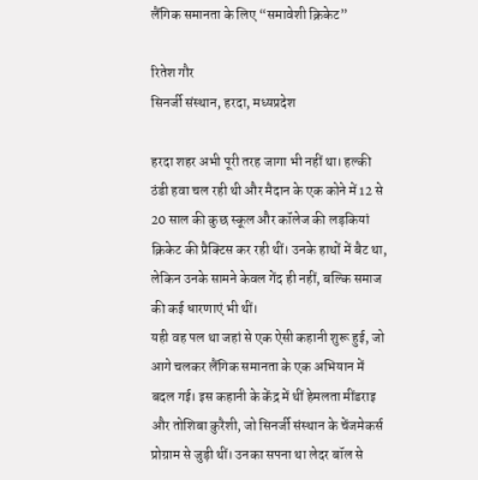लैंगिक समानता के लिए “समावेशी क्रिकेट”

रितेश गौर
सिनर्जी संस्थान, हरदा, मध्यप्रदेश

हरदा शहर अभी पूरी तरह जागा भी नहीं था। हल्की ठंडी हवा चल रही थी और मैदान के एक कोने में 12 से 20 साल की कुछ स्कूल और कॉलेज की लड़कियां क्रिकेट की प्रैक्टिस कर रही थीं। उनके हाथों में बैट था, लेकिन उनके सामने केवल गेंद ही नहीं, बल्कि समाज की कई धारणाएं भी थीं।
यही वह पल था जहां से एक ऐसी कहानी शुरू हुई, जो आगे चलकर लैंगिक समानता के एक अभियान में बदल गई। इस कहानी के केंद्र में थीं हेमलता मींडराइ और तोशिबा कुरैशी, जो सिनर्जी संस्थान के चेंजमेकर्स प्रोग्राम से जुड़ी थीं। उनका सपना था लेदर बॉल से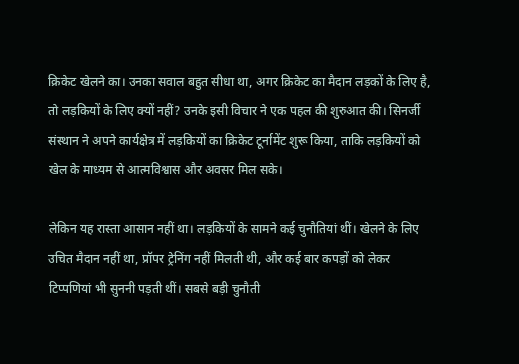क्रिकेट खेलने का। उनका सवाल बहुत सीधा था, अगर क्रिकेट का मैदान लड़कों के लिए है, तो लड़कियों के लिए क्यों नहीं? उनके इसी विचार ने एक पहल की शुरुआत की। सिनर्जी संस्थान ने अपने कार्यक्षेत्र में लड़कियों का क्रिकेट टूर्नामेंट शुरू किया, ताकि लड़कियों को खेल के माध्यम से आत्मविश्वास और अवसर मिल सके।

लेकिन यह रास्ता आसान नहीं था। लड़कियों के सामने कई चुनौतियां थीं। खेलने के लिए उचित मैदान नहीं था, प्रॉपर ट्रेनिंग नहीं मिलती थी, और कई बार कपड़ों को लेकर टिप्पणियां भी सुननी पड़ती थीं। सबसे बड़ी चुनौती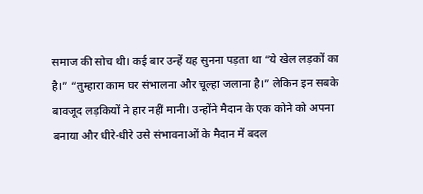समाज की सोच थी। कई बार उन्हें यह सुनना पड़ता था “ये खेल लड़कों का है।” “तुम्हारा काम घर संभालना और चूल्हा जलाना है।” लेकिन इन सबके बावजूद लड़कियों ने हार नहीं मानी। उन्होंने मैदान के एक कोने को अपना बनाया और धीरे-धीरे उसे संभावनाओं के मैदान में बदल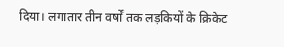दिया। लगातार तीन वर्षों तक लड़कियों के क्रिकेट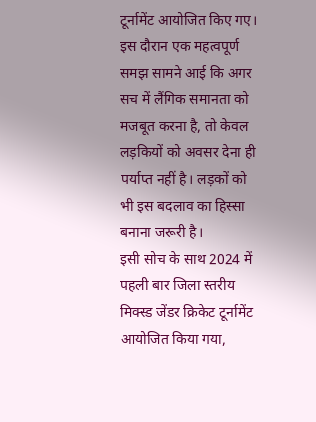टूर्नामेंट आयोजित किए गए। इस दौरान एक महत्वपूर्ण समझ सामने आई कि अगर सच में लैंगिक समानता को मजबूत करना है, तो केवल लड़कियों को अवसर देना ही पर्याप्त नहीं है। लड़कों को भी इस बदलाव का हिस्सा बनाना जरूरी है।
इसी सोच के साथ 2024 में पहली बार जिला स्तरीय मिक्स्ड जेंडर क्रिकेट टूर्नामेंट आयोजित किया गया,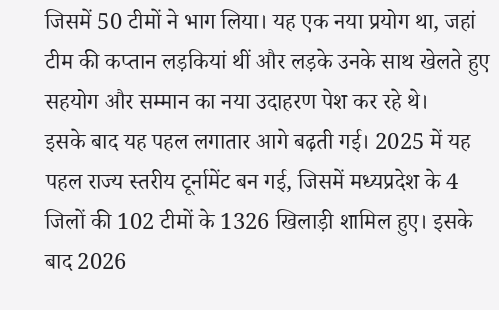जिसमें 50 टीमों ने भाग लिया। यह एक नया प्रयोग था, जहां टीम की कप्तान लड़कियां थीं और लड़के उनके साथ खेलते हुए सहयोग और सम्मान का नया उदाहरण पेश कर रहे थे।
इसके बाद यह पहल लगातार आगे बढ़ती गई। 2025 में यह पहल राज्य स्तरीय टूर्नामेंट बन गई, जिसमें मध्यप्रदेश के 4 जिलों की 102 टीमों के 1326 खिलाड़ी शामिल हुए। इसके बाद 2026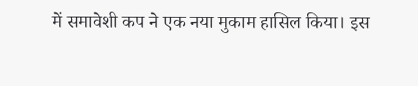में समावेशी कप ने एक नया मुकाम हासिल किया। इस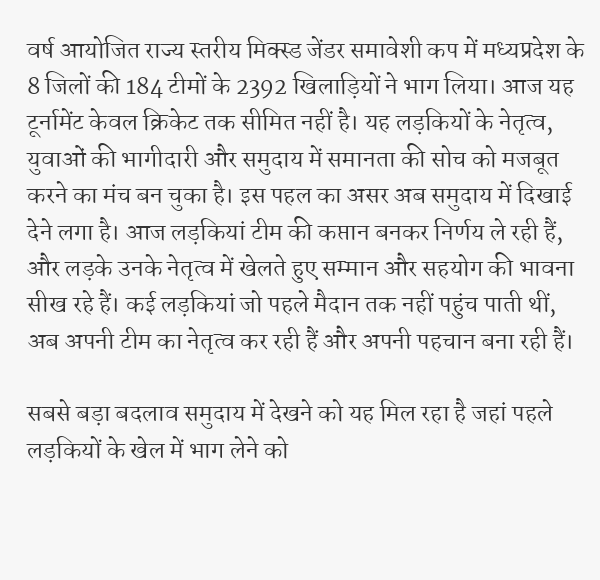वर्ष आयोजित राज्य स्तरीय मिक्स्ड जेंडर समावेशी कप में मध्यप्रदेश के 8 जिलों की 184 टीमों के 2392 खिलाड़ियों ने भाग लिया। आज यह टूर्नामेंट केवल क्रिकेट तक सीमित नहीं है। यह लड़कियों के नेतृत्व, युवाओं की भागीदारी और समुदाय में समानता की सोच को मजबूत करने का मंच बन चुका है। इस पहल का असर अब समुदाय में दिखाई देने लगा है। आज लड़कियां टीम की कप्तान बनकर निर्णय ले रही हैं, और लड़के उनके नेतृत्व में खेलते हुए सम्मान और सहयोग की भावना सीख रहे हैं। कई लड़कियां जो पहले मैदान तक नहीं पहुंच पाती थीं, अब अपनी टीम का नेतृत्व कर रही हैं और अपनी पहचान बना रही हैं।

सबसे बड़ा बदलाव समुदाय में देखने को यह मिल रहा है जहां पहले लड़कियों के खेल में भाग लेने को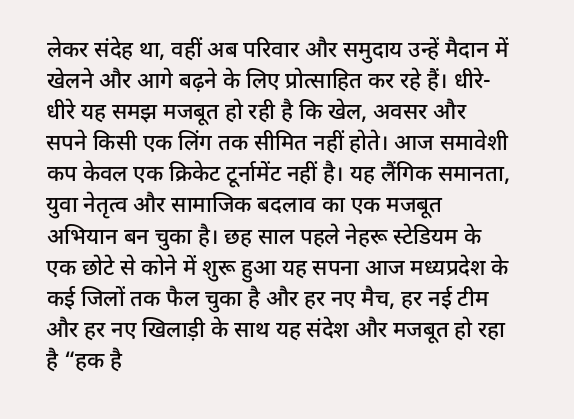लेकर संदेह था, वहीं अब परिवार और समुदाय उन्हें मैदान में खेलने और आगे बढ़ने के लिए प्रोत्साहित कर रहे हैं। धीरे-धीरे यह समझ मजबूत हो रही है कि खेल, अवसर और सपने किसी एक लिंग तक सीमित नहीं होते। आज समावेशी कप केवल एक क्रिकेट टूर्नामेंट नहीं है। यह लैंगिक समानता, युवा नेतृत्व और सामाजिक बदलाव का एक मजबूत अभियान बन चुका है। छह साल पहले नेहरू स्टेडियम के एक छोटे से कोने में शुरू हुआ यह सपना आज मध्यप्रदेश के कई जिलों तक फैल चुका है और हर नए मैच, हर नई टीम और हर नए खिलाड़ी के साथ यह संदेश और मजबूत हो रहा है “हक है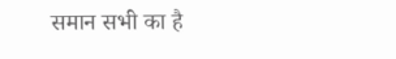समान सभी का है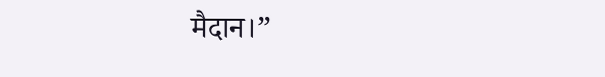मैदान।”